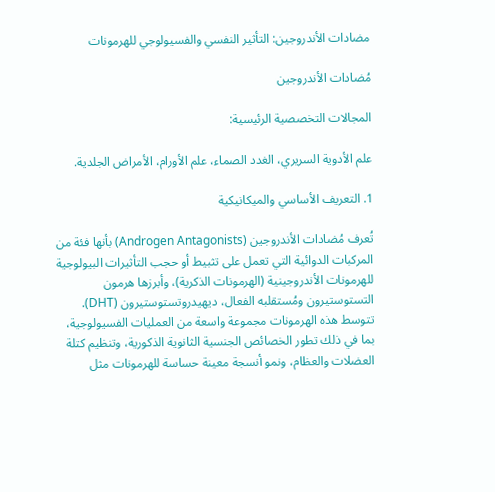مضادات الأندروجين: التأثير النفسي والفسيولوجي للهرمونات

مُضادات الأندروجين

المجالات التخصصية الرئيسية:

علم الأدوية السريري، الغدد الصماء، علم الأورام، الأمراض الجلدية.

1. التعريف الأساسي والميكانيكية

تُعرف مُضادات الأندروجين (Androgen Antagonists) بأنها فئة من المركبات الدوائية التي تعمل على تثبيط أو حجب التأثيرات البيولوجية للهرمونات الأندروجينية (الهرمونات الذكرية)، وأبرزها هرمون التستوستيرون ومُستقلبه الفعال، ديهيدروتستوستيرون (DHT). تتوسط هذه الهرمونات مجموعة واسعة من العمليات الفسيولوجية، بما في ذلك تطور الخصائص الجنسية الثانوية الذكورية، وتنظيم كتلة العضلات والعظام، ونمو أنسجة معينة حساسة للهرمونات مثل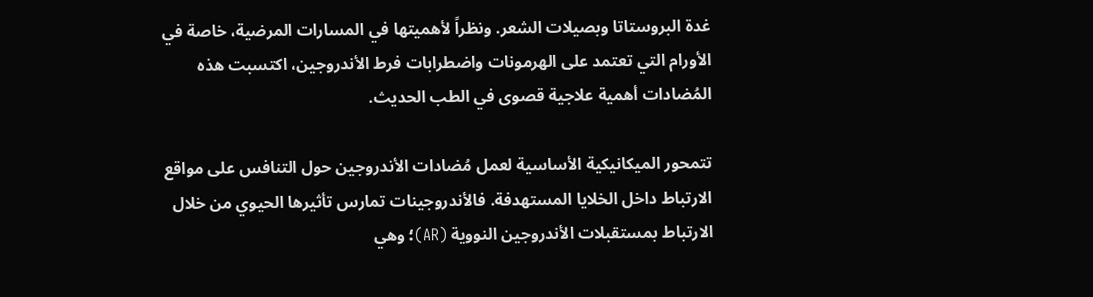غدة البروستاتا وبصيلات الشعر. ونظراً لأهميتها في المسارات المرضية، خاصة في الأورام التي تعتمد على الهرمونات واضطرابات فرط الأندروجين، اكتسبت هذه المُضادات أهمية علاجية قصوى في الطب الحديث.

تتمحور الميكانيكية الأساسية لعمل مُضادات الأندروجين حول التنافس على مواقع الارتباط داخل الخلايا المستهدفة. فالأندروجينات تمارس تأثيرها الحيوي من خلال الارتباط بمستقبلات الأندروجين النووية (AR)؛ وهي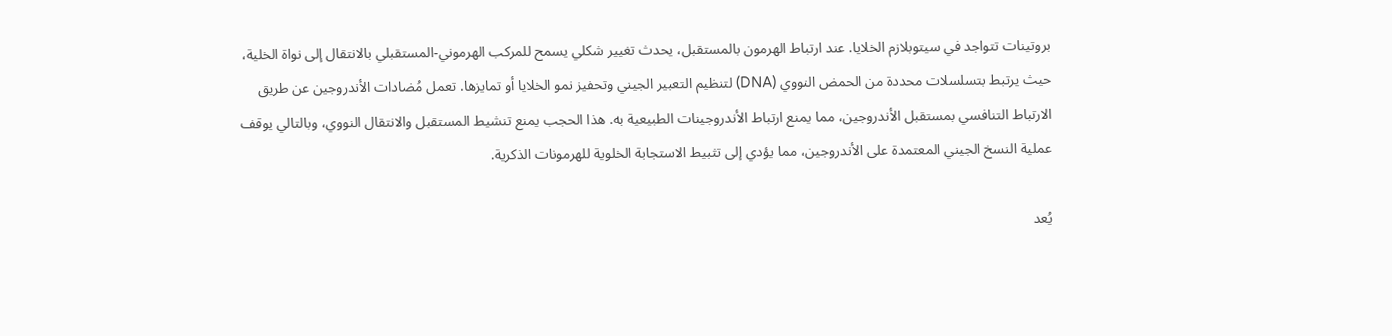بروتينات تتواجد في سيتوبلازم الخلايا. عند ارتباط الهرمون بالمستقبل، يحدث تغيير شكلي يسمح للمركب الهرموني-المستقبلي بالانتقال إلى نواة الخلية، حيث يرتبط بتسلسلات محددة من الحمض النووي (DNA) لتنظيم التعبير الجيني وتحفيز نمو الخلايا أو تمايزها. تعمل مُضادات الأندروجين عن طريق الارتباط التنافسي بمستقبل الأندروجين، مما يمنع ارتباط الأندروجينات الطبيعية به. هذا الحجب يمنع تنشيط المستقبل والانتقال النووي، وبالتالي يوقف عملية النسخ الجيني المعتمدة على الأندروجين، مما يؤدي إلى تثبيط الاستجابة الخلوية للهرمونات الذكرية.

يُعد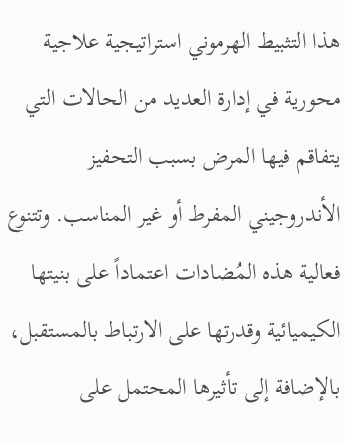هذا التثبيط الهرموني استراتيجية علاجية محورية في إدارة العديد من الحالات التي يتفاقم فيها المرض بسبب التحفيز الأندروجيني المفرط أو غير المناسب. وتتنوع فعالية هذه المُضادات اعتماداً على بنيتها الكيميائية وقدرتها على الارتباط بالمستقبل، بالإضافة إلى تأثيرها المحتمل على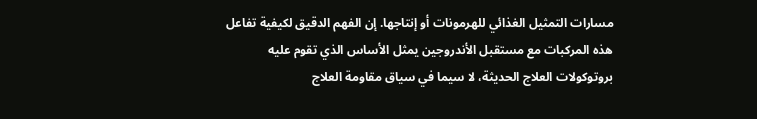مسارات التمثيل الغذائي للهرمونات أو إنتاجها. إن الفهم الدقيق لكيفية تفاعل هذه المركبات مع مستقبل الأندروجين يمثل الأساس الذي تقوم عليه بروتوكولات العلاج الحديثة، لا سيما في سياق مقاومة العلاج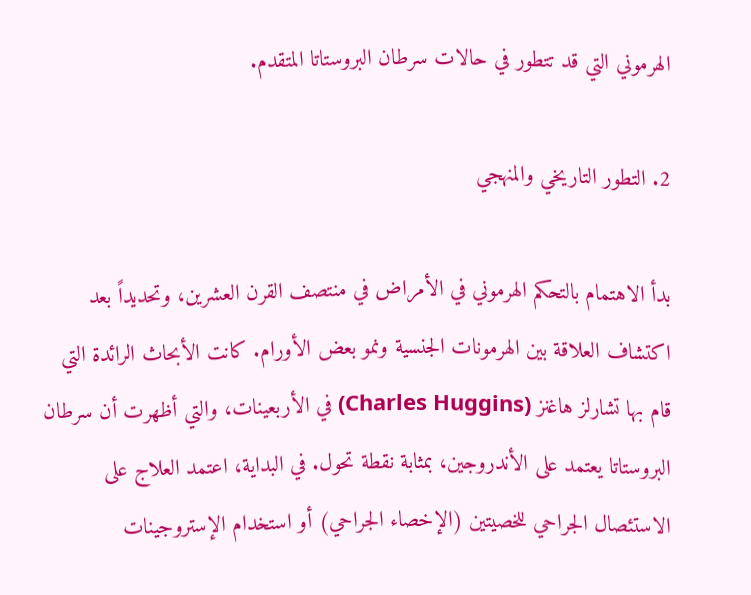الهرموني التي قد تتطور في حالات سرطان البروستاتا المتقدم.

2. التطور التاريخي والمنهجي

بدأ الاهتمام بالتحكم الهرموني في الأمراض في منتصف القرن العشرين، وتحديداً بعد اكتشاف العلاقة بين الهرمونات الجنسية ونمو بعض الأورام. كانت الأبحاث الرائدة التي قام بها تشارلز هاغنز (Charles Huggins) في الأربعينات، والتي أظهرت أن سرطان البروستاتا يعتمد على الأندروجين، بمثابة نقطة تحول. في البداية، اعتمد العلاج على الاستئصال الجراحي للخصيتين (الإخصاء الجراحي) أو استخدام الإستروجينات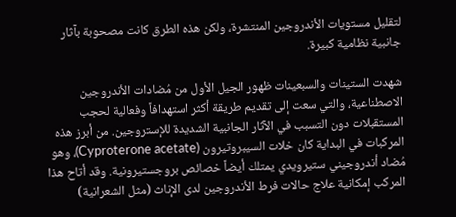لتقليل مستويات الأندروجين المنتشرة، ولكن هذه الطرق كانت مصحوبة بآثار جانبية نظامية كبيرة.

شهدت الستينات والسبعينات ظهور الجيل الأول من مُضادات الأندروجين الاصطناعية، والتي سعت إلى تقديم طريقة أكثر استهدافاً وفعالية لحجب المستقبلات دون التسبب في الآثار الجانبية الشديدة للإستروجين. من أبرز هذه المركبات في البداية كان خلات السيبروتيرون (Cyproterone acetate)، وهو مُضاد أندروجيني ستيرويدي يمتلك أيضاً خصائص بروجستيرونية. وقد أتاح هذا المركب إمكانية علاج حالات فرط الأندروجين لدى الإناث (مثل الشعرانية)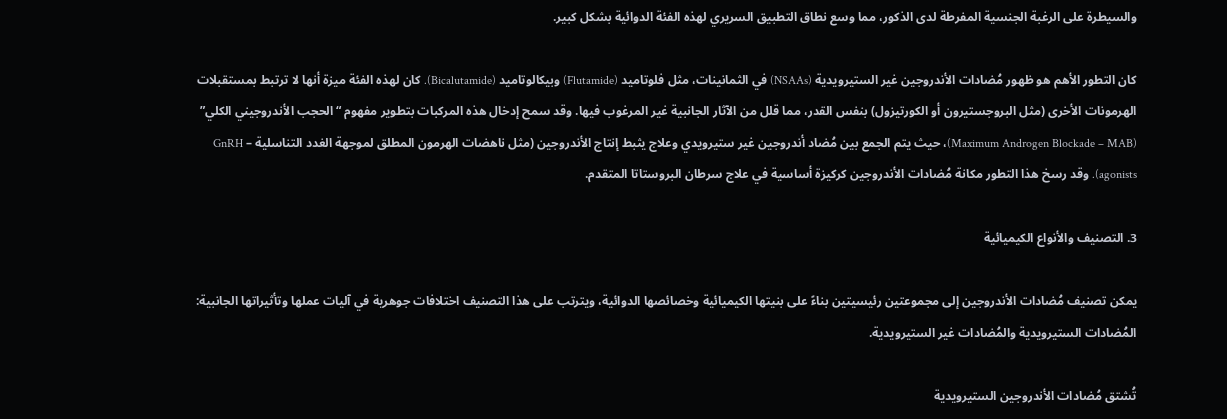والسيطرة على الرغبة الجنسية المفرطة لدى الذكور، مما وسع نطاق التطبيق السريري لهذه الفئة الدوائية بشكل كبير.

كان التطور الأهم هو ظهور مُضادات الأندروجين غير الستيرويدية (NSAAs) في الثمانينات، مثل فلوتاميد (Flutamide) وبيكالوتاميد (Bicalutamide). كان لهذه الفئة ميزة أنها لا ترتبط بمستقبلات الهرمونات الأخرى (مثل البروجستيرون أو الكورتيزول) بنفس القدر، مما قلل من الآثار الجانبية غير المرغوب فيها. وقد سمح إدخال هذه المركبات بتطوير مفهوم “الحجب الأندروجيني الكلي” (Maximum Androgen Blockade – MAB)، حيث يتم الجمع بين مُضاد أندروجين غير ستيرويدي وعلاج يثبط إنتاج الأندروجين (مثل ناهضات الهرمون المطلق لموجهة الغدد التناسلية – GnRH agonists). وقد رسخ هذا التطور مكانة مُضادات الأندروجين كركيزة أساسية في علاج سرطان البروستاتا المتقدم.

3. التصنيف والأنواع الكيميائية

يمكن تصنيف مُضادات الأندروجين إلى مجموعتين رئيسيتين بناءً على بنيتها الكيميائية وخصائصها الدوائية، ويترتب على هذا التصنيف اختلافات جوهرية في آليات عملها وتأثيراتها الجانبية: المُضادات الستيرويدية والمُضادات غير الستيرويدية.

تُشتق مُضادات الأندروجين الستيرويدية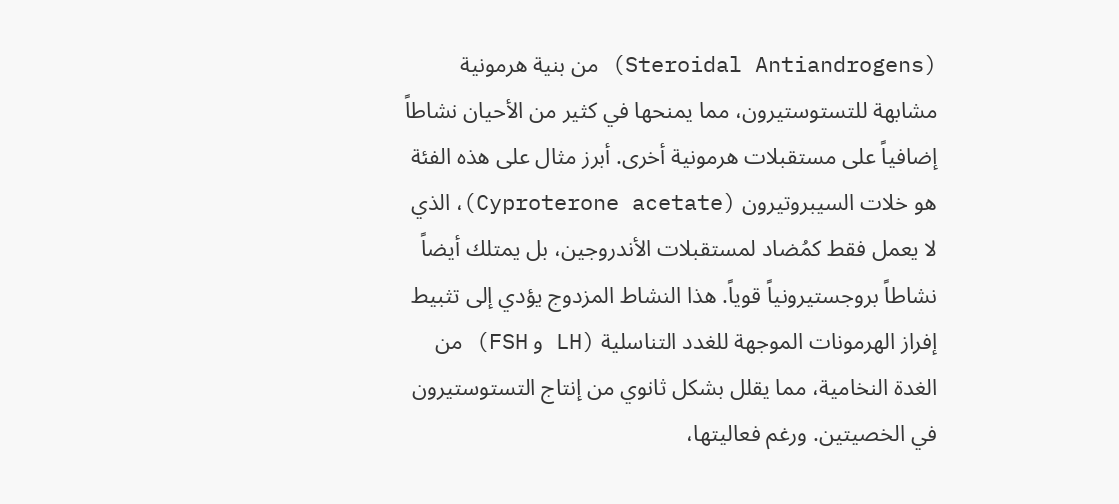(Steroidal Antiandrogens) من بنية هرمونية مشابهة للتستوستيرون، مما يمنحها في كثير من الأحيان نشاطاً إضافياً على مستقبلات هرمونية أخرى. أبرز مثال على هذه الفئة هو خلات السيبروتيرون (Cyproterone acetate)، الذي لا يعمل فقط كمُضاد لمستقبلات الأندروجين، بل يمتلك أيضاً نشاطاً بروجستيرونياً قوياً. هذا النشاط المزدوج يؤدي إلى تثبيط إفراز الهرمونات الموجهة للغدد التناسلية (LH و FSH) من الغدة النخامية، مما يقلل بشكل ثانوي من إنتاج التستوستيرون في الخصيتين. ورغم فعاليتها،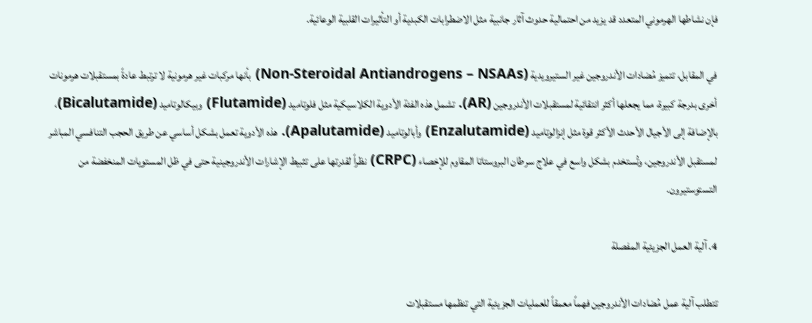فإن نشاطها الهرموني المتعدد قد يزيد من احتمالية حدوث آثار جانبية مثل الاضطرابات الكبدية أو التأثيرات القلبية الوعائية.

في المقابل، تتميز مُضادات الأندروجين غير الستيرويدية (Non-Steroidal Antiandrogens – NSAAs) بأنها مركبات غير هرمونية لا ترتبط عادةً بمستقبلات هرمونات أخرى بدرجة كبيرة، مما يجعلها أكثر انتقائية لمستقبلات الأندروجين (AR). تشمل هذه الفئة الأدوية الكلاسيكية مثل فلوتاميد (Flutamide) وبيكالوتاميد (Bicalutamide)، بالإضافة إلى الأجيال الأحدث الأكثر قوة مثل إنزالوتاميد (Enzalutamide) وأبالوتاميد (Apalutamide). هذه الأدوية تعمل بشكل أساسي عن طريق الحجب التنافسي المباشر لمستقبل الأندروجين، وتُستخدم بشكل واسع في علاج سرطان البروستاتا المقاوم للإخصاء (CRPC) نظراً لقدرتها على تثبيط الإشارات الأندروجينية حتى في ظل المستويات المنخفضة من التستوستيرون.

4. آلية العمل الجزيئية المفصلة

تتطلب آلية عمل مُضادات الأندروجين فهماً معمقاً للعمليات الجزيئية التي تنظمها مستقبلات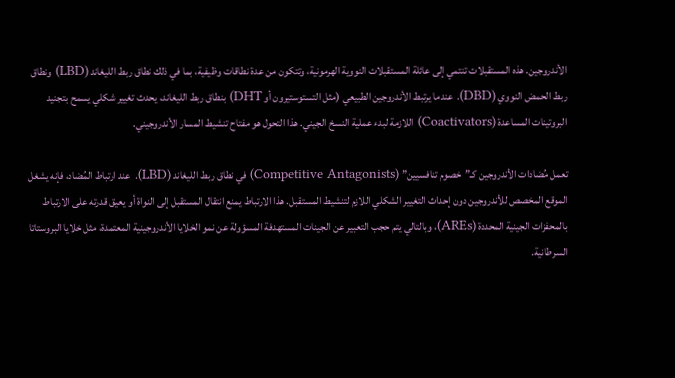الأندروجين. هذه المستقبلات تنتمي إلى عائلة المستقبلات النووية الهرمونية، وتتكون من عدة نطاقات وظيفية، بما في ذلك نطاق ربط الليغاند (LBD) ونطاق ربط الحمض النووي (DBD). عندما يرتبط الأندروجين الطبيعي (مثل التستوستيرون أو DHT) بنطاق ربط الليغاند، يحدث تغيير شكلي يسمح بتجنيد البروتينات المساعدة (Coactivators) اللازمة لبدء عملية النسخ الجيني. هذا التحول هو مفتاح تنشيط المسار الأندروجيني.

تعمل مُضادات الأندروجين كـ”خصوم تنافسيين” (Competitive Antagonists) في نطاق ربط الليغاند (LBD). عند ارتباط المُضاد، فإنه يشغل الموقع المخصص للأندروجين دون إحداث التغيير الشكلي اللازم لتنشيط المستقبل. هذا الارتباط يمنع انتقال المستقبل إلى النواة أو يعيق قدرته على الارتباط بالمحفزات الجينية المحددة (AREs)، وبالتالي يتم حجب التعبير عن الجينات المستهدفة المسؤولة عن نمو الخلايا الأندروجينية المعتمدة، مثل خلايا البروستاتا السرطانية.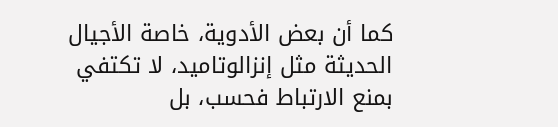كما أن بعض الأدوية، خاصة الأجيال الحديثة مثل إنزالوتاميد، لا تكتفي بمنع الارتباط فحسب، بل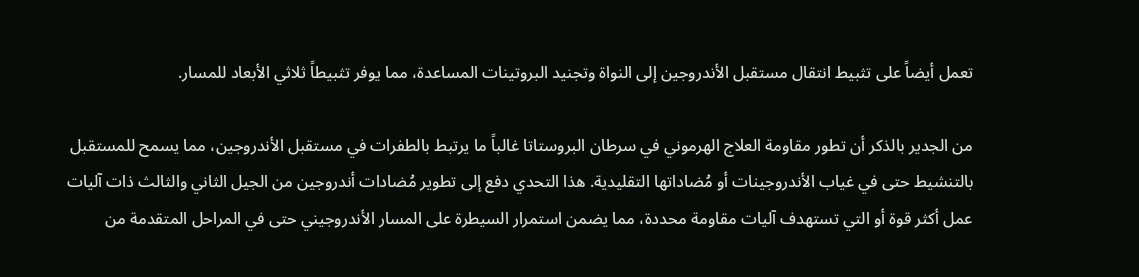تعمل أيضاً على تثبيط انتقال مستقبل الأندروجين إلى النواة وتجنيد البروتينات المساعدة، مما يوفر تثبيطاً ثلاثي الأبعاد للمسار.

من الجدير بالذكر أن تطور مقاومة العلاج الهرموني في سرطان البروستاتا غالباً ما يرتبط بالطفرات في مستقبل الأندروجين، مما يسمح للمستقبل بالتنشيط حتى في غياب الأندروجينات أو مُضاداتها التقليدية. هذا التحدي دفع إلى تطوير مُضادات أندروجين من الجيل الثاني والثالث ذات آليات عمل أكثر قوة أو التي تستهدف آليات مقاومة محددة، مما يضمن استمرار السيطرة على المسار الأندروجيني حتى في المراحل المتقدمة من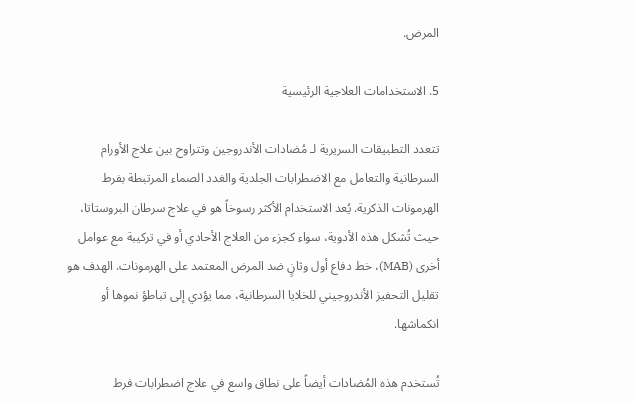المرض.

5. الاستخدامات العلاجية الرئيسية

تتعدد التطبيقات السريرية لـ مُضادات الأندروجين وتتراوح بين علاج الأورام السرطانية والتعامل مع الاضطرابات الجلدية والغدد الصماء المرتبطة بفرط الهرمونات الذكرية. يُعد الاستخدام الأكثر رسوخاً هو في علاج سرطان البروستاتا، حيث تُشكل هذه الأدوية، سواء كجزء من العلاج الأحادي أو في تركيبة مع عوامل أخرى (MAB)، خط دفاع أول وثانٍ ضد المرض المعتمد على الهرمونات. الهدف هو تقليل التحفيز الأندروجيني للخلايا السرطانية، مما يؤدي إلى تباطؤ نموها أو انكماشها.

تُستخدم هذه المُضادات أيضاً على نطاق واسع في علاج اضطرابات فرط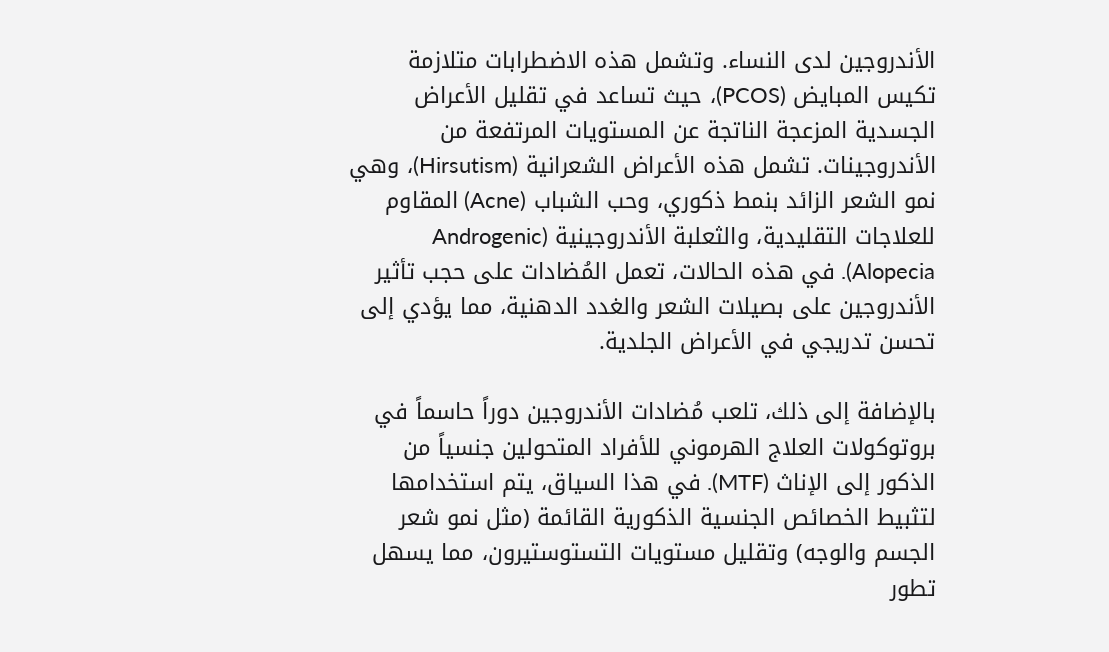الأندروجين لدى النساء. وتشمل هذه الاضطرابات متلازمة تكيس المبايض (PCOS)، حيث تساعد في تقليل الأعراض الجسدية المزعجة الناتجة عن المستويات المرتفعة من الأندروجينات. تشمل هذه الأعراض الشعرانية (Hirsutism)، وهي نمو الشعر الزائد بنمط ذكوري، وحب الشباب (Acne) المقاوم للعلاجات التقليدية، والثعلبة الأندروجينية (Androgenic Alopecia). في هذه الحالات، تعمل المُضادات على حجب تأثير الأندروجين على بصيلات الشعر والغدد الدهنية، مما يؤدي إلى تحسن تدريجي في الأعراض الجلدية.

بالإضافة إلى ذلك، تلعب مُضادات الأندروجين دوراً حاسماً في بروتوكولات العلاج الهرموني للأفراد المتحولين جنسياً من الذكور إلى الإناث (MTF). في هذا السياق، يتم استخدامها لتثبيط الخصائص الجنسية الذكورية القائمة (مثل نمو شعر الجسم والوجه) وتقليل مستويات التستوستيرون، مما يسهل تطور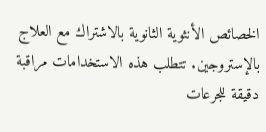الخصائص الأنثوية الثانوية بالاشتراك مع العلاج بالإستروجين. تتطلب هذه الاستخدامات مراقبة دقيقة للجرعات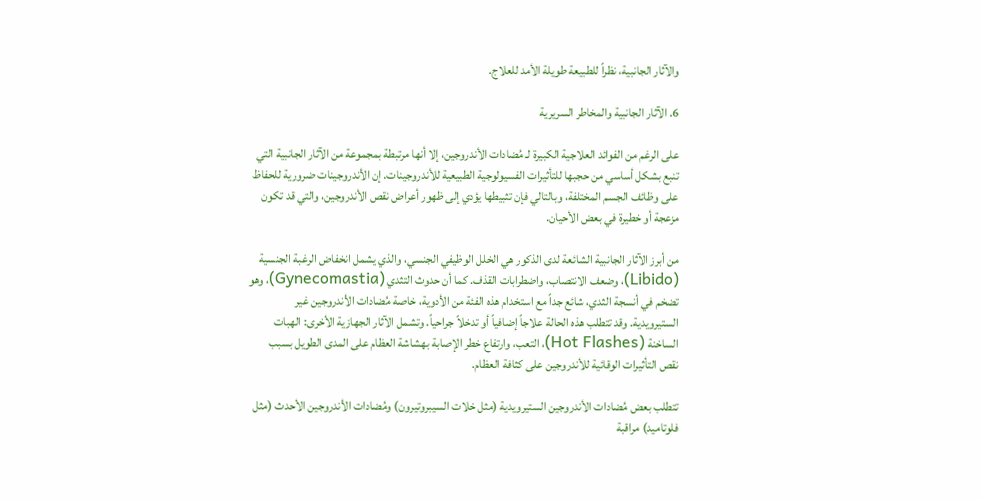والآثار الجانبية، نظراً للطبيعة طويلة الأمد للعلاج.

6. الآثار الجانبية والمخاطر السريرية

على الرغم من الفوائد العلاجية الكبيرة لـ مُضادات الأندروجين، إلا أنها مرتبطة بمجموعة من الآثار الجانبية التي تنبع بشكل أساسي من حجبها للتأثيرات الفسيولوجية الطبيعية للأندروجينات. إن الأندروجينات ضرورية للحفاظ على وظائف الجسم المختلفة، وبالتالي فإن تثبيطها يؤدي إلى ظهور أعراض نقص الأندروجين، والتي قد تكون مزعجة أو خطيرة في بعض الأحيان.

من أبرز الآثار الجانبية الشائعة لدى الذكور هي الخلل الوظيفي الجنسي، والذي يشمل انخفاض الرغبة الجنسية (Libido)، وضعف الانتصاب، واضطرابات القذف. كما أن حدوث التثدي (Gynecomastia)، وهو تضخم في أنسجة الثدي، شائع جداً مع استخدام هذه الفئة من الأدوية، خاصة مُضادات الأندروجين غير الستيرويدية. وقد تتطلب هذه الحالة علاجاً إضافياً أو تدخلاً جراحياً. وتشمل الآثار الجهازية الأخرى: الهبات الساخنة (Hot Flashes)، التعب، وارتفاع خطر الإصابة بهشاشة العظام على المدى الطويل بسبب نقص التأثيرات الوقائية للأندروجين على كثافة العظام.

تتطلب بعض مُضادات الأندروجين الستيرويدية (مثل خلات السيبروتيرون) ومُضادات الأندروجين الأحدث (مثل فلوتاميد) مراقبة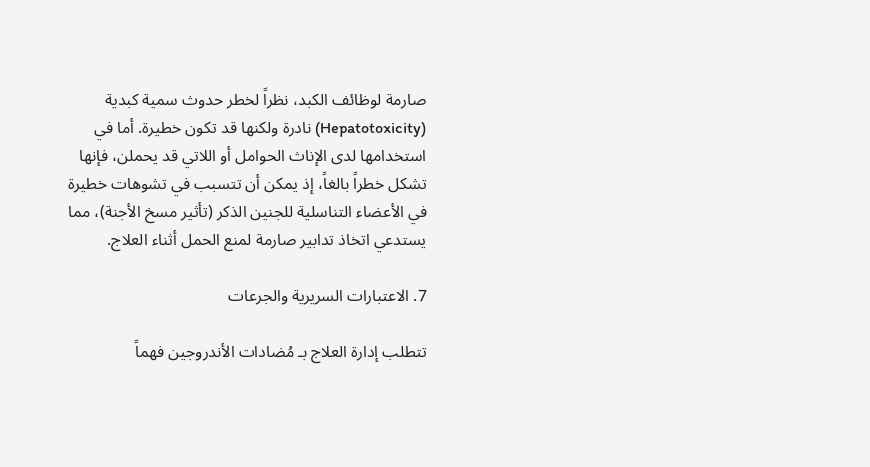صارمة لوظائف الكبد، نظراً لخطر حدوث سمية كبدية (Hepatotoxicity) نادرة ولكنها قد تكون خطيرة. أما في استخدامها لدى الإناث الحوامل أو اللاتي قد يحملن، فإنها تشكل خطراً بالغاً، إذ يمكن أن تتسبب في تشوهات خطيرة في الأعضاء التناسلية للجنين الذكر (تأثير مسخ الأجنة)، مما يستدعي اتخاذ تدابير صارمة لمنع الحمل أثناء العلاج.

7. الاعتبارات السريرية والجرعات

تتطلب إدارة العلاج بـ مُضادات الأندروجين فهماً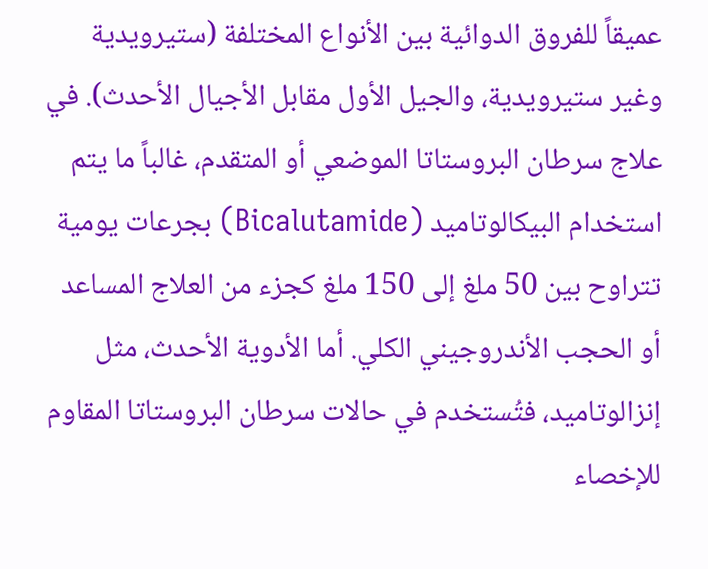عميقاً للفروق الدوائية بين الأنواع المختلفة (ستيرويدية وغير ستيرويدية، والجيل الأول مقابل الأجيال الأحدث). في علاج سرطان البروستاتا الموضعي أو المتقدم، غالباً ما يتم استخدام البيكالوتاميد (Bicalutamide) بجرعات يومية تتراوح بين 50 ملغ إلى 150 ملغ كجزء من العلاج المساعد أو الحجب الأندروجيني الكلي. أما الأدوية الأحدث، مثل إنزالوتاميد، فتُستخدم في حالات سرطان البروستاتا المقاوم للإخصاء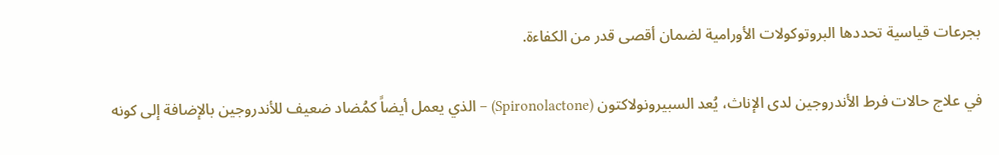بجرعات قياسية تحددها البروتوكولات الأورامية لضمان أقصى قدر من الكفاءة.

في علاج حالات فرط الأندروجين لدى الإناث، يُعد السبيرونولاكتون (Spironolactone) – الذي يعمل أيضاً كمُضاد ضعيف للأندروجين بالإضافة إلى كونه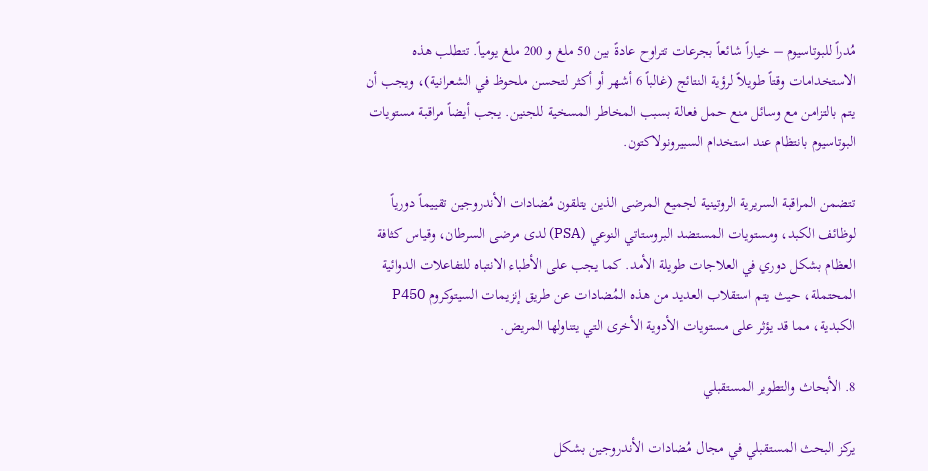مُدراً للبوتاسيوم – خياراً شائعاً بجرعات تتراوح عادةً بين 50 ملغ و 200 ملغ يومياً. تتطلب هذه الاستخدامات وقتاً طويلاً لرؤية النتائج (غالباً 6 أشهر أو أكثر لتحسن ملحوظ في الشعرانية)، ويجب أن يتم بالتزامن مع وسائل منع حمل فعالة بسبب المخاطر المسخية للجنين. يجب أيضاً مراقبة مستويات البوتاسيوم بانتظام عند استخدام السبيرونولاكتون.

تتضمن المراقبة السريرية الروتينية لجميع المرضى الذين يتلقون مُضادات الأندروجين تقييماً دورياً لوظائف الكبد، ومستويات المستضد البروستاتي النوعي (PSA) لدى مرضى السرطان، وقياس كثافة العظام بشكل دوري في العلاجات طويلة الأمد. كما يجب على الأطباء الانتباه للتفاعلات الدوائية المحتملة، حيث يتم استقلاب العديد من هذه المُضادات عن طريق إنزيمات السيتوكروم P450 الكبدية، مما قد يؤثر على مستويات الأدوية الأخرى التي يتناولها المريض.

8. الأبحاث والتطوير المستقبلي

يركز البحث المستقبلي في مجال مُضادات الأندروجين بشكل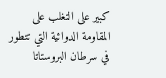كبير على التغلب على المقاومة الدوائية التي تتطور في سرطان البروستاتا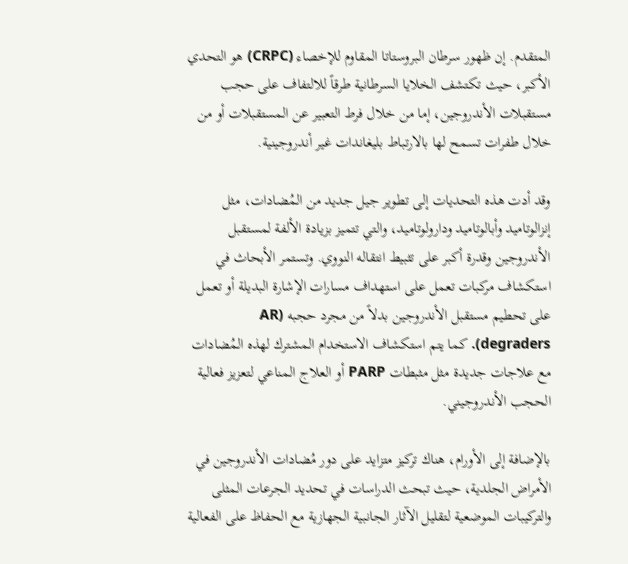المتقدم. إن ظهور سرطان البروستاتا المقاوم للإخصاء (CRPC) هو التحدي الأكبر، حيث تكتشف الخلايا السرطانية طرقاً للالتفاف على حجب مستقبلات الأندروجين، إما من خلال فرط التعبير عن المستقبلات أو من خلال طفرات تسمح لها بالارتباط بليغاندات غير أندروجينية.

وقد أدت هذه التحديات إلى تطوير جيل جديد من المُضادات، مثل إنزالوتاميد وأبالوتاميد ودارولوتاميد، والتي تتميز بزيادة الألفة لمستقبل الأندروجين وقدرة أكبر على تثبيط انتقاله النووي. وتستمر الأبحاث في استكشاف مركبات تعمل على استهداف مسارات الإشارة البديلة أو تعمل على تحطيم مستقبل الأندروجين بدلاً من مجرد حجبه (AR degraders). كما يتم استكشاف الاستخدام المشترك لهذه المُضادات مع علاجات جديدة مثل مثبطات PARP أو العلاج المناعي لتعزيز فعالية الحجب الأندروجيني.

بالإضافة إلى الأورام، هناك تركيز متزايد على دور مُضادات الأندروجين في الأمراض الجلدية، حيث تبحث الدراسات في تحديد الجرعات المثلى والتركيبات الموضعية لتقليل الآثار الجانبية الجهازية مع الحفاظ على الفعالية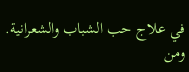في علاج حب الشباب والشعرانية. ومن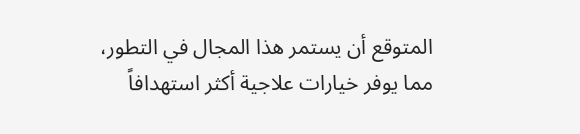المتوقع أن يستمر هذا المجال في التطور، مما يوفر خيارات علاجية أكثر استهدافاً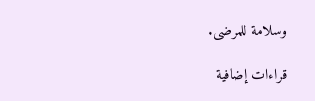وسلامة للمرضى.

قراءات إضافية